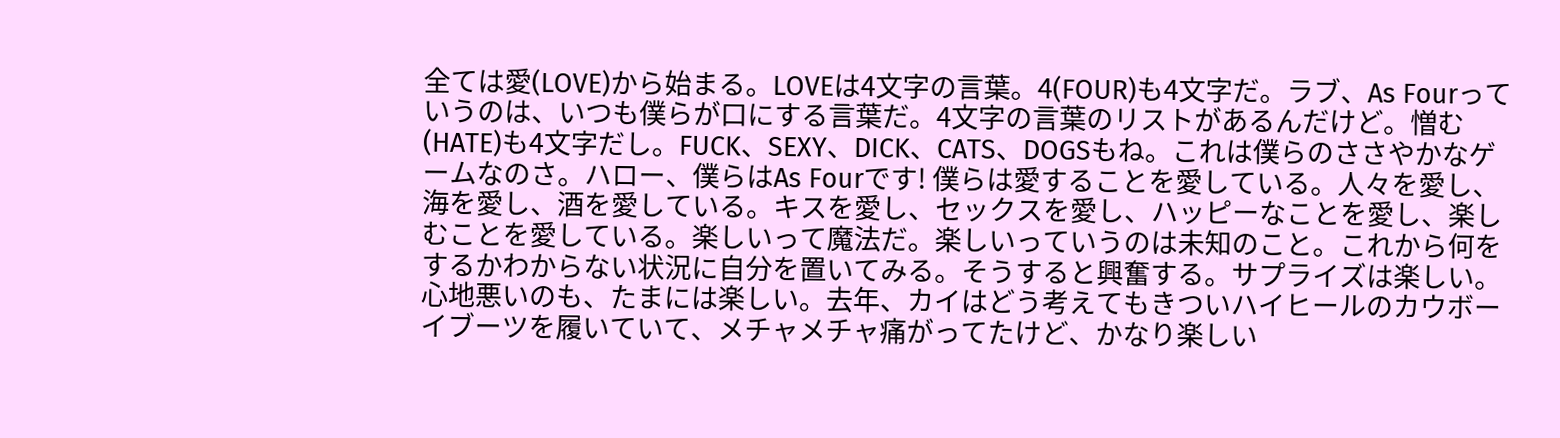全ては愛(LOVE)から始まる。LOVEは4文字の言葉。4(FOUR)も4文字だ。ラブ、As Fourっていうのは、いつも僕らが口にする言葉だ。4文字の言葉のリストがあるんだけど。憎む(HATE)も4文字だし。FUCK、SEXY、DICK、CATS、DOGSもね。これは僕らのささやかなゲームなのさ。ハロー、僕らはAs Fourです! 僕らは愛することを愛している。人々を愛し、海を愛し、酒を愛している。キスを愛し、セックスを愛し、ハッピーなことを愛し、楽しむことを愛している。楽しいって魔法だ。楽しいっていうのは未知のこと。これから何をするかわからない状況に自分を置いてみる。そうすると興奮する。サプライズは楽しい。心地悪いのも、たまには楽しい。去年、カイはどう考えてもきついハイヒールのカウボーイブーツを履いていて、メチャメチャ痛がってたけど、かなり楽しい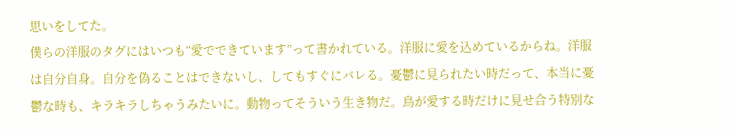思いをしてた。
僕らの洋服のタグにはいつも“愛でできています”って書かれている。洋服に愛を込めているからね。洋服は自分自身。自分を偽ることはできないし、してもすぐにバレる。憂鬱に見られたい時だって、本当に憂鬱な時も、キラキラしちゃうみたいに。動物ってそういう生き物だ。鳥が愛する時だけに見せ合う特別な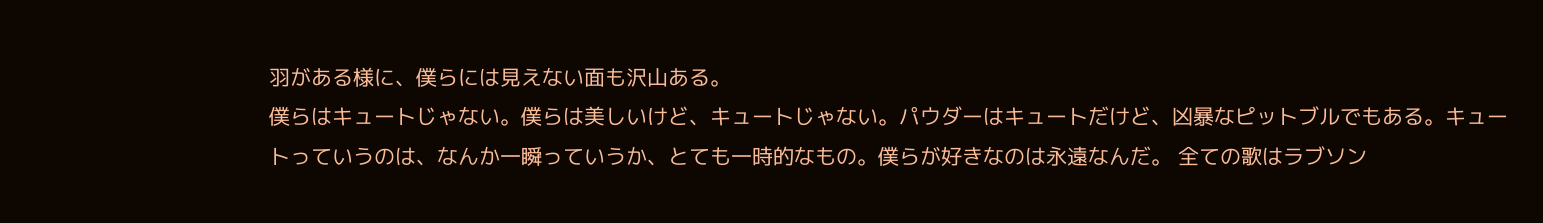羽がある様に、僕らには見えない面も沢山ある。
僕らはキュートじゃない。僕らは美しいけど、キュートじゃない。パウダーはキュートだけど、凶暴なピットブルでもある。キュートっていうのは、なんか一瞬っていうか、とても一時的なもの。僕らが好きなのは永遠なんだ。 全ての歌はラブソン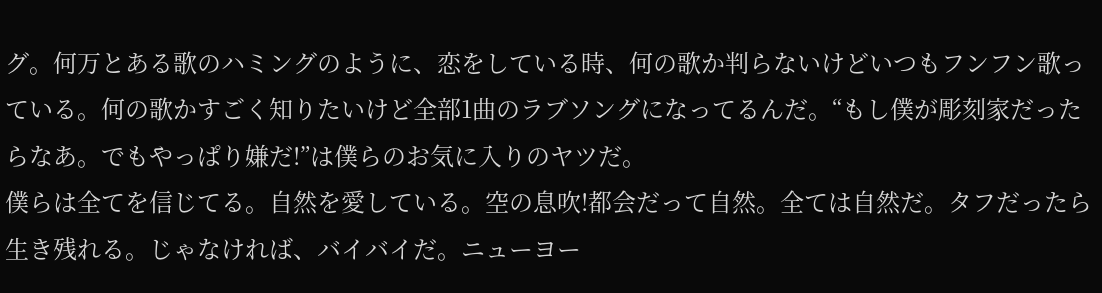グ。何万とある歌のハミングのように、恋をしている時、何の歌か判らないけどいつもフンフン歌っている。何の歌かすごく知りたいけど全部1曲のラブソングになってるんだ。“もし僕が彫刻家だったらなあ。でもやっぱり嫌だ!”は僕らのお気に入りのヤツだ。
僕らは全てを信じてる。自然を愛している。空の息吹!都会だって自然。全ては自然だ。タフだったら生き残れる。じゃなければ、バイバイだ。ニューヨー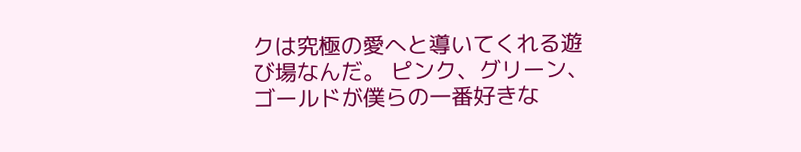クは究極の愛へと導いてくれる遊び場なんだ。 ピンク、グリーン、ゴールドが僕らの一番好きな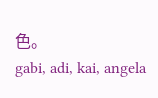色。
gabi, adi, kai, angela